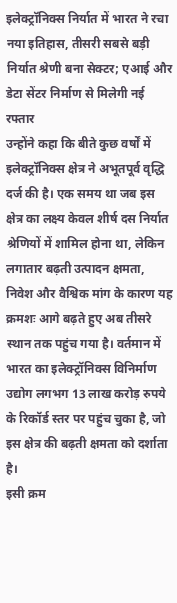इलेक्ट्रॉनिक्स निर्यात में भारत ने रचा नया इतिहास, तीसरी सबसे बड़ी निर्यात श्रेणी बना सेक्टर; एआई और डेटा सेंटर निर्माण से मिलेगी नई रफ्तार
उन्होंने कहा कि बीते कुछ वर्षों में इलेक्ट्रॉनिक्स क्षेत्र ने अभूतपूर्व वृद्धि दर्ज की है। एक समय था जब इस क्षेत्र का लक्ष्य केवल शीर्ष दस निर्यात श्रेणियों में शामिल होना था, लेकिन लगातार बढ़ती उत्पादन क्षमता, निवेश और वैश्विक मांग के कारण यह क्रमशः आगे बढ़ते हुए अब तीसरे स्थान तक पहुंच गया है। वर्तमान में भारत का इलेक्ट्रॉनिक्स विनिर्माण उद्योग लगभग 13 लाख करोड़ रुपये के रिकॉर्ड स्तर पर पहुंच चुका है, जो इस क्षेत्र की बढ़ती क्षमता को दर्शाता है।
इसी क्रम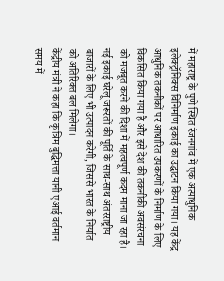में महाराष्ट्र के पुणे स्थित रंजनगांव में एक अत्याधुनिक इलेक्ट्रॉनिक्स विनिर्माण इकाई का उद्घाटन किया गया। यह केंद्र आधुनिक तकनीकों पर आधारित उपकरणों के निर्माण के लिए विकसित किया गया है और इसे देश की तकनीकी अवसंरचना को मजबूत करने की दिशा में महत्वपूर्ण कदम माना जा रहा है। नई इकाई घरेलू जरूरतों की पूर्ति के साथ-साथ अंतरराष्ट्रीय बाजारों के लिए भी उत्पादन करेगी, जिससे भारत के निर्यात को अतिरिक्त बल मिलेगा।
केंद्रीय मंत्री ने कहा कि कृत्रिम बुद्धिमत्ता यानी एआई वर्तमान समय में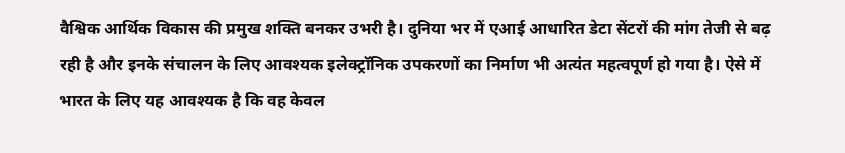वैश्विक आर्थिक विकास की प्रमुख शक्ति बनकर उभरी है। दुनिया भर में एआई आधारित डेटा सेंटरों की मांग तेजी से बढ़ रही है और इनके संचालन के लिए आवश्यक इलेक्ट्रॉनिक उपकरणों का निर्माण भी अत्यंत महत्वपूर्ण हो गया है। ऐसे में भारत के लिए यह आवश्यक है कि वह केवल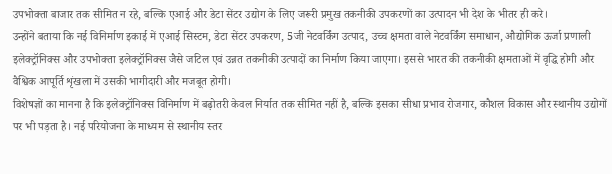उपभोक्ता बाजार तक सीमित न रहे, बल्कि एआई और डेटा सेंटर उद्योग के लिए जरूरी प्रमुख तकनीकी उपकरणों का उत्पादन भी देश के भीतर ही करे।
उन्होंने बताया कि नई विनिर्माण इकाई में एआई सिस्टम, डेटा सेंटर उपकरण, 5जी नेटवर्किंग उत्पाद, उच्च क्षमता वाले नेटवर्किंग समाधान, औद्योगिक ऊर्जा प्रणाली इलेक्ट्रॉनिक्स और उपभोक्ता इलेक्ट्रॉनिक्स जैसे जटिल एवं उन्नत तकनीकी उत्पादों का निर्माण किया जाएगा। इससे भारत की तकनीकी क्षमताओं में वृद्धि होगी और वैश्विक आपूर्ति शृंखला में उसकी भागीदारी और मजबूत होगी।
विशेषज्ञों का मानना है कि इलेक्ट्रॉनिक्स विनिर्माण में बढ़ोतरी केवल निर्यात तक सीमित नहीं है, बल्कि इसका सीधा प्रभाव रोजगार, कौशल विकास और स्थानीय उद्योगों पर भी पड़ता है। नई परियोजना के माध्यम से स्थानीय स्तर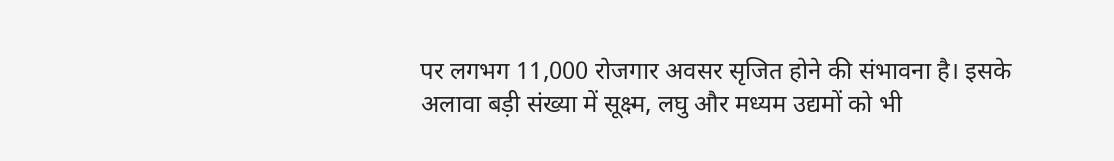पर लगभग 11,000 रोजगार अवसर सृजित होने की संभावना है। इसके अलावा बड़ी संख्या में सूक्ष्म, लघु और मध्यम उद्यमों को भी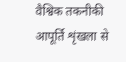वैश्विक तकनीकी आपूर्ति शृंखला से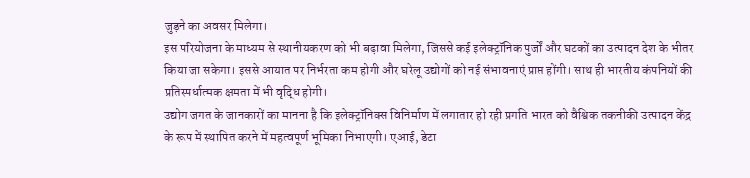जुड़ने का अवसर मिलेगा।
इस परियोजना के माध्यम से स्थानीयकरण को भी बढ़ावा मिलेगा, जिससे कई इलेक्ट्रॉनिक पुर्जों और घटकों का उत्पादन देश के भीतर किया जा सकेगा। इससे आयात पर निर्भरता कम होगी और घरेलू उद्योगों को नई संभावनाएं प्राप्त होंगी। साथ ही भारतीय कंपनियों की प्रतिस्पर्धात्मक क्षमता में भी वृद्धि होगी।
उद्योग जगत के जानकारों का मानना है कि इलेक्ट्रॉनिक्स विनिर्माण में लगातार हो रही प्रगति भारत को वैश्विक तकनीकी उत्पादन केंद्र के रूप में स्थापित करने में महत्वपूर्ण भूमिका निभाएगी। एआई, डेटा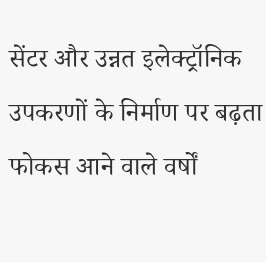सेंटर और उन्नत इलेक्ट्रॉनिक उपकरणों के निर्माण पर बढ़ता फोकस आने वाले वर्षों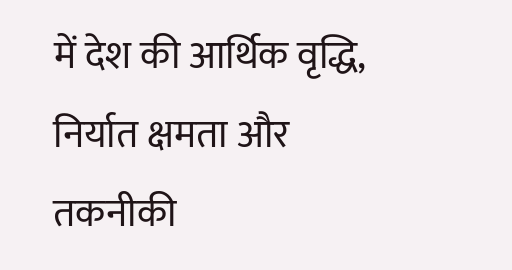में देश की आर्थिक वृद्धि, निर्यात क्षमता और तकनीकी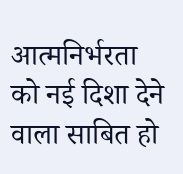आत्मनिर्भरता को नई दिशा देने वाला साबित हो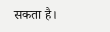सकता है।